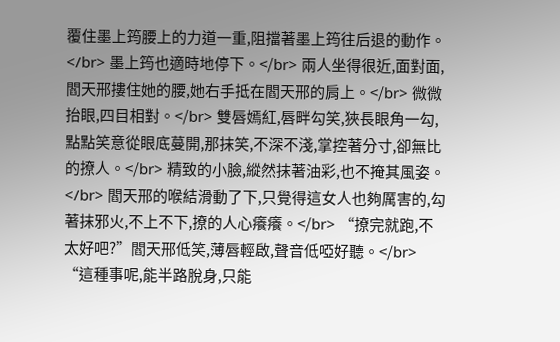覆住墨上筠腰上的力道一重,阻擋著墨上筠往后退的動作。</br> 墨上筠也適時地停下。</br> 兩人坐得很近,面對面,閻天邢摟住她的腰,她右手抵在閻天邢的肩上。</br> 微微抬眼,四目相對。</br> 雙唇嫣紅,唇畔勾笑,狹長眼角一勾,點點笑意從眼底蔓開,那抹笑,不深不淺,掌控著分寸,卻無比的撩人。</br> 精致的小臉,縱然抹著油彩,也不掩其風姿。</br> 閻天邢的喉結滑動了下,只覺得這女人也夠厲害的,勾著抹邪火,不上不下,撩的人心癢癢。</br> “撩完就跑,不太好吧?”閻天邢低笑,薄唇輕啟,聲音低啞好聽。</br> “這種事呢,能半路脫身,只能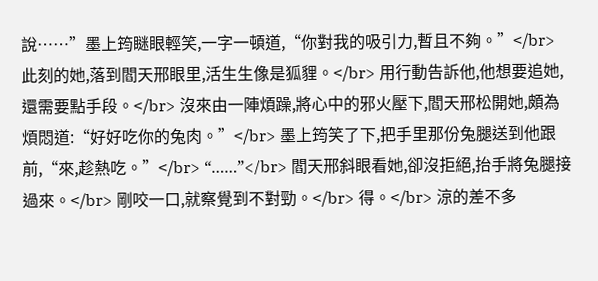說……”墨上筠瞇眼輕笑,一字一頓道,“你對我的吸引力,暫且不夠。”</br> 此刻的她,落到閻天邢眼里,活生生像是狐貍。</br> 用行動告訴他,他想要追她,還需要點手段。</br> 沒來由一陣煩躁,將心中的邪火壓下,閻天邢松開她,頗為煩悶道:“好好吃你的兔肉。”</br> 墨上筠笑了下,把手里那份兔腿送到他跟前,“來,趁熱吃。”</br> “……”</br> 閻天邢斜眼看她,卻沒拒絕,抬手將兔腿接過來。</br> 剛咬一口,就察覺到不對勁。</br> 得。</br> 涼的差不多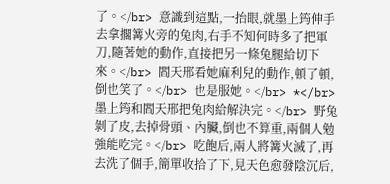了。</br> 意識到這點,一抬眼,就墨上筠伸手去拿擱篝火旁的兔肉,右手不知何時多了把軍刀,隨著她的動作,直接把另一條兔腿給切下來。</br> 閻天邢看她麻利兒的動作,頓了頓,倒也笑了。</br> 也是服她。</br> *</br> 墨上筠和閻天邢把兔肉給解決完。</br> 野兔剝了皮,去掉骨頭、內臟,倒也不算重,兩個人勉強能吃完。</br> 吃飽后,兩人將篝火滅了,再去洗了個手,簡單收拾了下,見天色愈發陰沉后,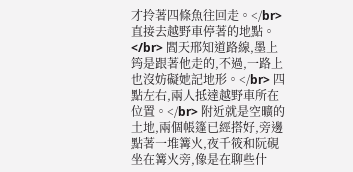才拎著四條魚往回走。</br> 直接去越野車停著的地點。</br> 閻天邢知道路線,墨上筠是跟著他走的,不過,一路上也沒妨礙她記地形。</br> 四點左右,兩人抵達越野車所在位置。</br> 附近就是空曠的土地,兩個帳篷已經搭好,旁邊點著一堆篝火,夜千筱和阮硯坐在篝火旁,像是在聊些什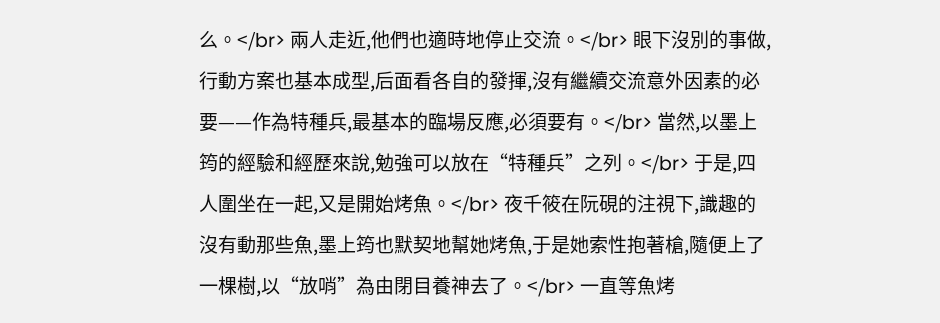么。</br> 兩人走近,他們也適時地停止交流。</br> 眼下沒別的事做,行動方案也基本成型,后面看各自的發揮,沒有繼續交流意外因素的必要——作為特種兵,最基本的臨場反應,必須要有。</br> 當然,以墨上筠的經驗和經歷來說,勉強可以放在“特種兵”之列。</br> 于是,四人圍坐在一起,又是開始烤魚。</br> 夜千筱在阮硯的注視下,識趣的沒有動那些魚,墨上筠也默契地幫她烤魚,于是她索性抱著槍,隨便上了一棵樹,以“放哨”為由閉目養神去了。</br> 一直等魚烤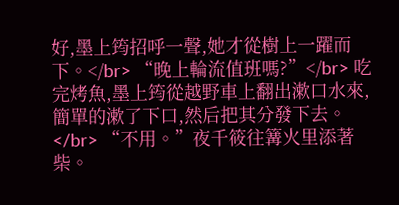好,墨上筠招呼一聲,她才從樹上一躍而下。</br> “晚上輪流值班嗎?”</br> 吃完烤魚,墨上筠從越野車上翻出漱口水來,簡單的漱了下口,然后把其分發下去。</br> “不用。”夜千筱往篝火里添著柴。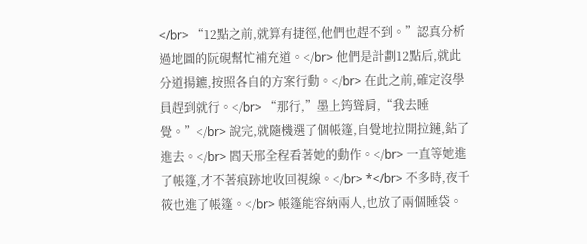</br> “12點之前,就算有捷徑,他們也趕不到。”認真分析過地圖的阮硯幫忙補充道。</br> 他們是計劃12點后,就此分道揚鑣,按照各自的方案行動。</br> 在此之前,確定沒學員趕到就行。</br> “那行,”墨上筠聳肩,“我去睡覺。”</br> 說完,就隨機選了個帳篷,自覺地拉開拉鏈,鉆了進去。</br> 閻天邢全程看著她的動作。</br> 一直等她進了帳篷,才不著痕跡地收回視線。</br> *</br> 不多時,夜千筱也進了帳篷。</br> 帳篷能容納兩人,也放了兩個睡袋。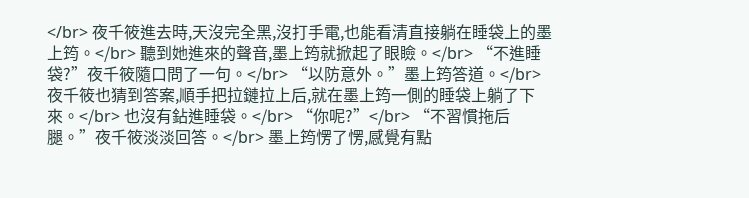</br> 夜千筱進去時,天沒完全黑,沒打手電,也能看清直接躺在睡袋上的墨上筠。</br> 聽到她進來的聲音,墨上筠就掀起了眼瞼。</br> “不進睡袋?”夜千筱隨口問了一句。</br> “以防意外。”墨上筠答道。</br> 夜千筱也猜到答案,順手把拉鏈拉上后,就在墨上筠一側的睡袋上躺了下來。</br> 也沒有鉆進睡袋。</br> “你呢?”</br> “不習慣拖后腿。”夜千筱淡淡回答。</br> 墨上筠愣了愣,感覺有點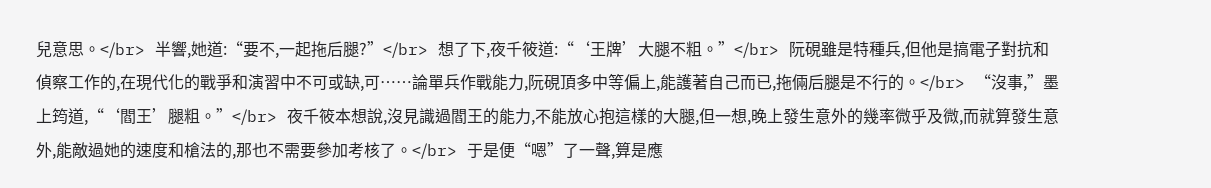兒意思。</br> 半響,她道:“要不,一起拖后腿?”</br> 想了下,夜千筱道:“‘王牌’大腿不粗。”</br> 阮硯雖是特種兵,但他是搞電子對抗和偵察工作的,在現代化的戰爭和演習中不可或缺,可……論單兵作戰能力,阮硯頂多中等偏上,能護著自己而已,拖倆后腿是不行的。</br> “沒事,”墨上筠道,“‘閻王’腿粗。”</br> 夜千筱本想說,沒見識過閻王的能力,不能放心抱這樣的大腿,但一想,晚上發生意外的幾率微乎及微,而就算發生意外,能敵過她的速度和槍法的,那也不需要參加考核了。</br> 于是便“嗯”了一聲,算是應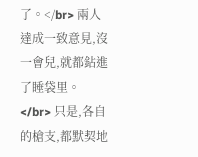了。</br> 兩人達成一致意見,沒一會兒,就都鉆進了睡袋里。</br> 只是,各自的槍支,都默契地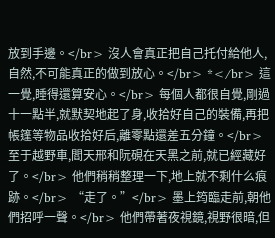放到手邊。</br> 沒人會真正把自己托付給他人,自然,不可能真正的做到放心。</br> *</br> 這一覺,睡得還算安心。</br> 每個人都很自覺,剛過十一點半,就默契地起了身,收拾好自己的裝備,再把帳篷等物品收拾好后,離零點還差五分鐘。</br> 至于越野車,閻天邢和阮硯在天黑之前,就已經藏好了。</br> 他們稍稍整理一下,地上就不剩什么痕跡。</br> “走了。”</br> 墨上筠臨走前,朝他們招呼一聲。</br> 他們帶著夜視鏡,視野很暗,但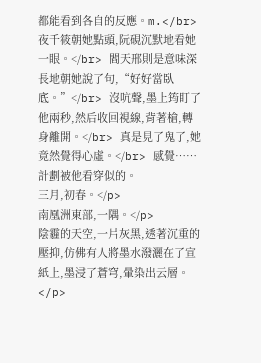都能看到各自的反應。m.</br> 夜千筱朝她點頭,阮硯沉默地看她一眼。</br> 閻天邢則是意味深長地朝她說了句,“好好當臥底。”</br> 沒吭聲,墨上筠盯了他兩秒,然后收回視線,背著槍,轉身離開。</br> 真是見了鬼了,她竟然覺得心虛。</br> 感覺……計劃被他看穿似的。
三月,初春。</p>
南凰洲東部,一隅。</p>
陰霾的天空,一片灰黑,透著沉重的壓抑,仿佛有人將墨水潑灑在了宣紙上,墨浸了蒼穹,暈染出云層。</p>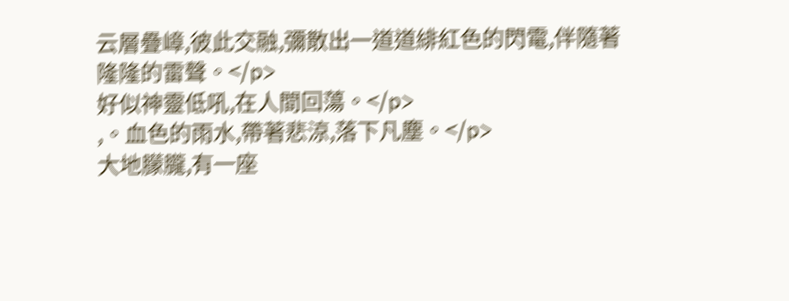云層疊嶂,彼此交融,彌散出一道道緋紅色的閃電,伴隨著隆隆的雷聲。</p>
好似神靈低吼,在人間回蕩。</p>
,。血色的雨水,帶著悲涼,落下凡塵。</p>
大地朦朧,有一座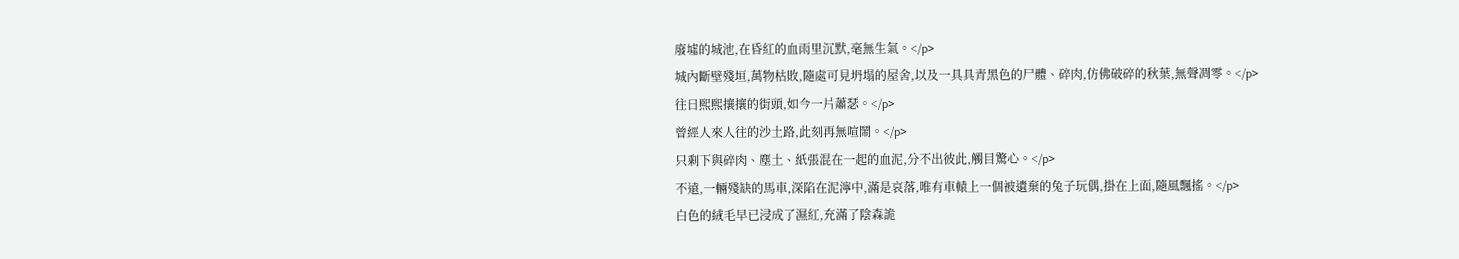廢墟的城池,在昏紅的血雨里沉默,毫無生氣。</p>
城內斷壁殘垣,萬物枯敗,隨處可見坍塌的屋舍,以及一具具青黑色的尸體、碎肉,仿佛破碎的秋葉,無聲凋零。</p>
往日熙熙攘攘的街頭,如今一片蕭瑟。</p>
曾經人來人往的沙土路,此刻再無喧鬧。</p>
只剩下與碎肉、塵土、紙張混在一起的血泥,分不出彼此,觸目驚心。</p>
不遠,一輛殘缺的馬車,深陷在泥濘中,滿是哀落,唯有車轅上一個被遺棄的兔子玩偶,掛在上面,隨風飄搖。</p>
白色的絨毛早已浸成了濕紅,充滿了陰森詭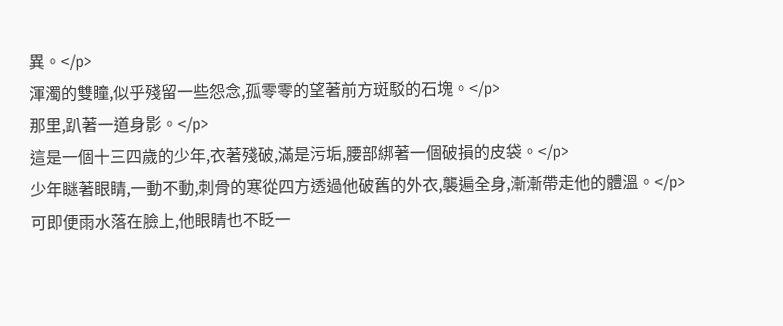異。</p>
渾濁的雙瞳,似乎殘留一些怨念,孤零零的望著前方斑駁的石塊。</p>
那里,趴著一道身影。</p>
這是一個十三四歲的少年,衣著殘破,滿是污垢,腰部綁著一個破損的皮袋。</p>
少年瞇著眼睛,一動不動,刺骨的寒從四方透過他破舊的外衣,襲遍全身,漸漸帶走他的體溫。</p>
可即便雨水落在臉上,他眼睛也不眨一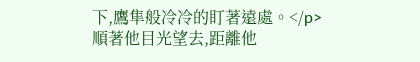下,鷹隼般冷冷的盯著遠處。</p>
順著他目光望去,距離他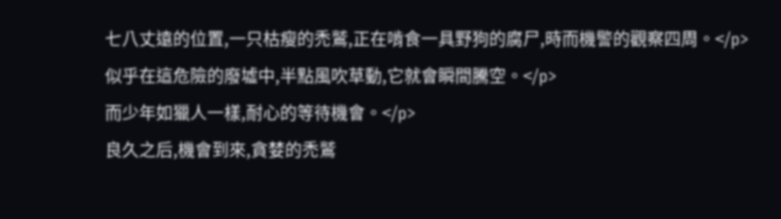七八丈遠的位置,一只枯瘦的禿鷲,正在啃食一具野狗的腐尸,時而機警的觀察四周。</p>
似乎在這危險的廢墟中,半點風吹草動,它就會瞬間騰空。</p>
而少年如獵人一樣,耐心的等待機會。</p>
良久之后,機會到來,貪婪的禿鷲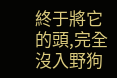終于將它的頭,完全沒入野狗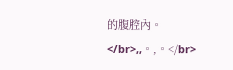的腹腔內。</br>,,。,。</br>